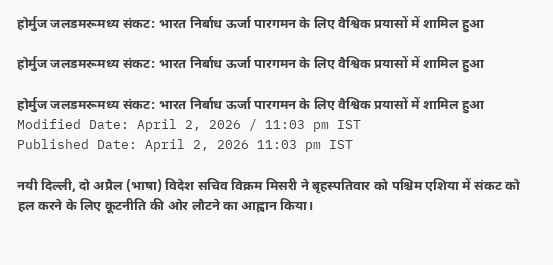होर्मुज जलडमरूमध्य संकट: भारत निर्बाध ऊर्जा पारगमन के लिए वैश्विक प्रयासों में शामिल हुआ

होर्मुज जलडमरूमध्य संकट: भारत निर्बाध ऊर्जा पारगमन के लिए वैश्विक प्रयासों में शामिल हुआ

होर्मुज जलडमरूमध्य संकट: भारत निर्बाध ऊर्जा पारगमन के लिए वैश्विक प्रयासों में शामिल हुआ
Modified Date: April 2, 2026 / 11:03 pm IST
Published Date: April 2, 2026 11:03 pm IST

नयी दिल्ली, दो अप्रैल (भाषा) विदेश सचिव विक्रम मिसरी ने बृहस्पतिवार को पश्चिम एशिया में संकट को हल करने के लिए कूटनीति की ओर लौटने का आह्वान किया।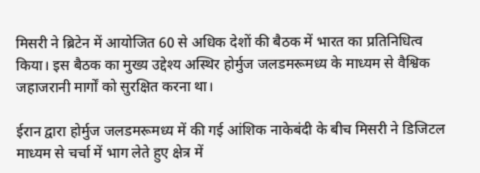मिसरी ने ब्रिटेन में आयोजित 60 से अधिक देशों की बैठक में भारत का प्रतिनिधित्व किया। इस बैठक का मुख्य उद्देश्य अस्थिर होर्मुज जलडमरूमध्य के माध्यम से वैश्विक जहाजरानी मार्गों को सुरक्षित करना था।

ईरान द्वारा होर्मुज जलडमरूमध्य में की गई आंशिक नाकेबंदी के बीच मिसरी ने डिजिटल माध्यम से चर्चा में भाग लेते हुए क्षेत्र में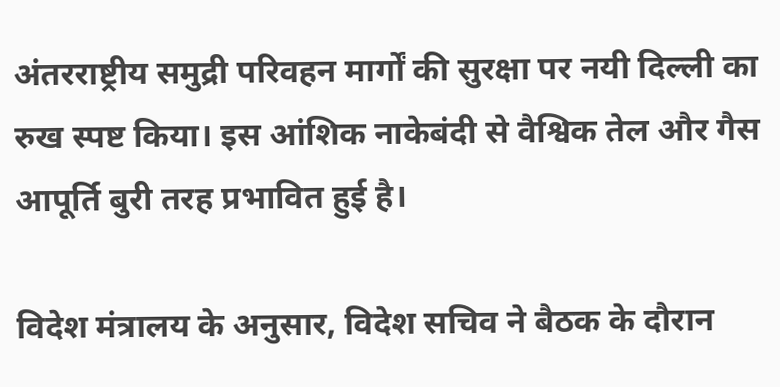अंतरराष्ट्रीय समुद्री परिवहन मार्गों की सुरक्षा पर नयी दिल्ली का रुख स्पष्ट किया। इस आंशिक नाकेबंदी से वैश्विक तेल और गैस आपूर्ति बुरी तरह प्रभावित हुई है।

विदेश मंत्रालय के अनुसार, विदेश सचिव ने बैठक के दौरान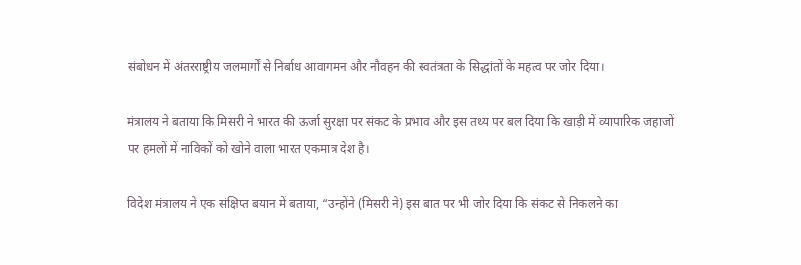संबोधन में अंतरराष्ट्रीय जलमार्गों से निर्बाध आवागमन और नौवहन की स्वतंत्रता के सिद्धांतों के महत्व पर जोर दिया।

मंत्रालय ने बताया कि मिसरी ने भारत की ऊर्जा सुरक्षा पर संकट के प्रभाव और इस तथ्य पर बल दिया कि खाड़ी में व्यापारिक जहाजों पर हमलों में नाविकों को खोने वाला भारत एकमात्र देश है।

विदेश मंत्रालय ने एक संक्षिप्त बयान में बताया, “उन्होंने (मिसरी ने) इस बात पर भी जोर दिया कि संकट से निकलने का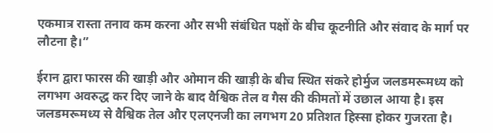एकमात्र रास्ता तनाव कम करना और सभी संबंधित पक्षों के बीच कूटनीति और संवाद के मार्ग पर लौटना है।”

ईरान द्वारा फारस की खाड़ी और ओमान की खाड़ी के बीच स्थित संकरे होर्मुज जलडमरूमध्य को लगभग अवरुद्ध कर दिए जाने के बाद वैश्विक तेल व गैस की कीमतों में उछाल आया है। इस जलडमरूमध्य से वैश्विक तेल और एलएनजी का लगभग 20 प्रतिशत हिस्सा होकर गुजरता है।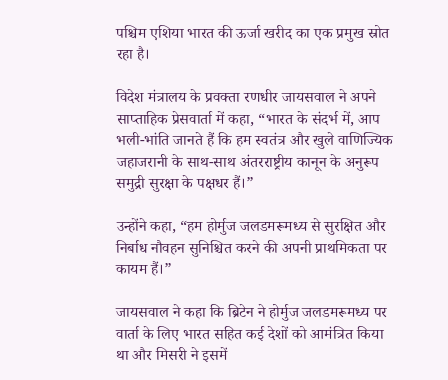पश्चिम एशिया भारत की ऊर्जा खरीद का एक प्रमुख स्रोत रहा है।

विदेश मंत्रालय के प्रवक्ता रणधीर जायसवाल ने अपने साप्ताहिक प्रेसवार्ता में कहा, “भारत के संदर्भ में, आप भली-भांति जानते हैं कि हम स्वतंत्र और खुले वाणिज्यिक जहाजरानी के साथ-साथ अंतरराष्ट्रीय कानून के अनुरूप समुद्री सुरक्षा के पक्षधर हैं।”

उन्होंने कहा, “हम होर्मुज जलडमरूमध्य से सुरक्षित और निर्बाध नौवहन सुनिश्चित करने की अपनी प्राथमिकता पर कायम हैं।”

जायसवाल ने कहा कि ब्रिटेन ने होर्मुज जलडमरूमध्य पर वार्ता के लिए भारत सहित कई देशों को आमंत्रित किया था और मिसरी ने इसमें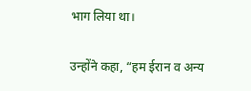भाग लिया था।

उन्होंने कहा, “हम ईरान व अन्य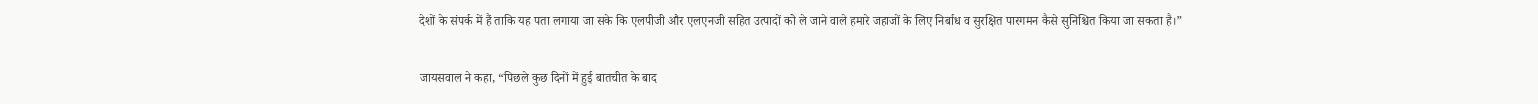देशों के संपर्क में हैं ताकि यह पता लगाया जा सके कि एलपीजी और एलएनजी सहित उत्पादों को ले जाने वाले हमारे जहाजों के लिए निर्बाध व सुरक्षित पारगमन कैसे सुनिश्चित किया जा सकता है।”

जायसवाल ने कहा, “पिछले कुछ दिनों में हुई बातचीत के बाद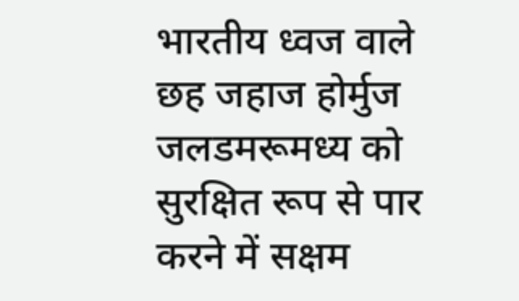भारतीय ध्वज वाले छह जहाज होर्मुज जलडमरूमध्य को सुरक्षित रूप से पार करने में सक्षम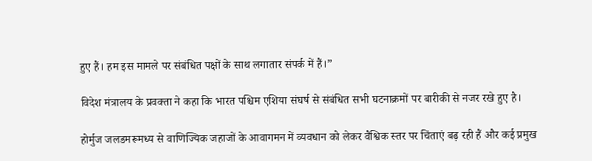हुए हैं। हम इस मामले पर संबंधित पक्षों के साथ लगातार संपर्क में हैं।”

विदेश मंत्रालय के प्रवक्ता ने कहा कि भारत पश्चिम एशिया संघर्ष से संबंधित सभी घटनाक्रमों पर बारीकी से नजर रखे हुए है।

होर्मुज जलडमरूमध्य से वाणिज्यिक जहाजों के आवागमन में व्यवधान को लेकर वैश्विक स्तर पर चिंताएं बढ़ रही हैं और कई प्रमुख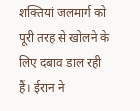शक्तियां जलमार्ग को पूरी तरह से खोलने के लिए दबाव डाल रही हैं। ईरान ने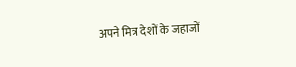अपने मित्र देशों के जहाजों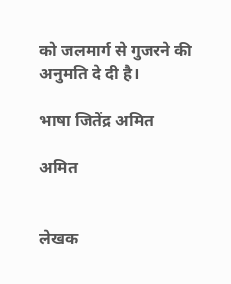को जलमार्ग से गुजरने की अनुमति दे दी है।

भाषा जितेंद्र अमित

अमित


लेखक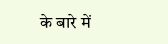के बारे में